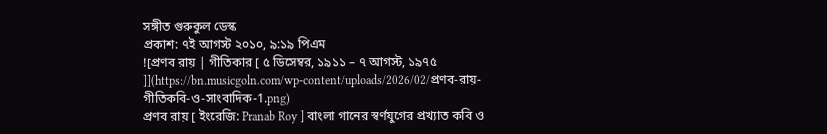সঙ্গীত গুরুকুল ডেস্ক
প্রকাশ: ৭ই আগস্ট ২০১০, ৯:১৯ পিএম
![প্রণব রায় | গীতিকার [ ৫ ডিসেম্বর, ১৯১১ – ৭ আগস্ট, ১৯৭৫ ]](https://bn.musicgoln.com/wp-content/uploads/2026/02/প্রণব-রায়-গীতিকবি-ও-সাংবাদিক-1.png)
প্রণব রায় [ ইংরেজি: Pranab Roy ] বাংলা গানের স্বর্ণযুগের প্রখ্যাত কবি ও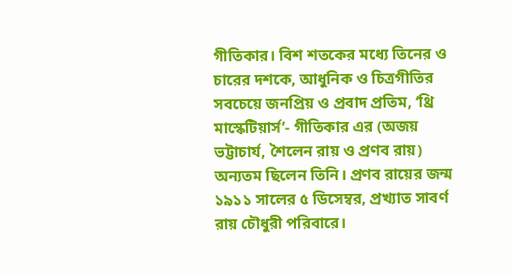গীতিকার। বিশ শতকের মধ্যে তিনের ও চারের দশকে, আধুনিক ও চিত্রগীতির সবচেয়ে জনপ্রিয় ও প্রবাদ প্রতিম, ‘থ্রি মাস্কেটিয়ার্স’- গীতিকার এর (অজয় ভট্টাচার্য, শৈলেন রায় ও প্রণব রায়) অন্যতম ছিলেন তিনি। প্রণব রায়ের জন্ম ১৯১১ সালের ৫ ডিসেম্বর, প্রখ্যাত সাবর্ণ রায় চৌধুরী পরিবারে।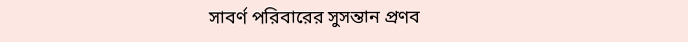সাবর্ণ পরিবারের সুসন্তান প্রণব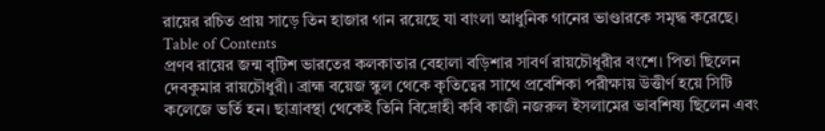রায়ের রচিত প্রায় সাড়ে তিন হাজার গান রয়েছে যা বাংলা আধুনিক গানের ভাণ্ডারকে সমৃদ্ধ করেছে।
Table of Contents
প্রণব রায়ের জন্ম বৃটিশ ভারতের কলকাতার বেহালা বড়িশার সাবর্ণ রায়চৌধুরীর বংশে। পিতা ছিলেন দেবকুমার রায়চৌধুরী। ব্রাহ্ম বয়েজ স্কুল থেকে কৃতিত্বের সাথে প্রবেশিকা পরীক্ষায় উত্তীর্ণ হয়ে সিটি কলেজে ভর্তি হন। ছাত্রাবস্থা থেকেই তিনি বিদ্রোহী কবি কাজী নজরুল ইসলামের ভাবশিষ্য ছিলেন এবং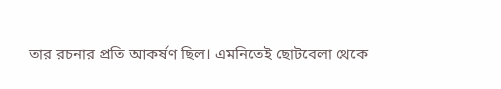তার রচনার প্রতি আকর্ষণ ছিল। এমনিতেই ছোটবেলা থেকে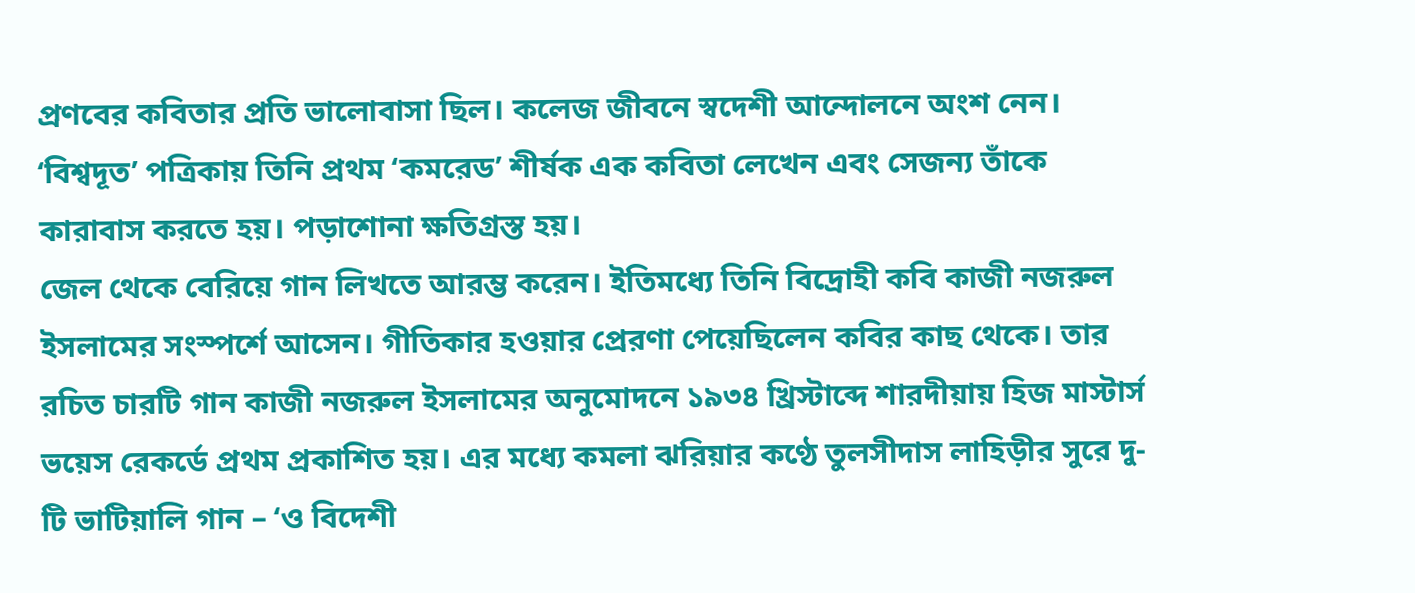প্রণবের কবিতার প্রতি ভালোবাসা ছিল। কলেজ জীবনে স্বদেশী আন্দোলনে অংশ নেন। ‘বিশ্বদূত’ পত্রিকায় তিনি প্রথম ‘কমরেড’ শীর্ষক এক কবিতা লেখেন এবং সেজন্য তাঁকে কারাবাস করতে হয়। পড়াশোনা ক্ষতিগ্রস্ত হয়।
জেল থেকে বেরিয়ে গান লিখতে আরম্ভ করেন। ইতিমধ্যে তিনি বিদ্রোহী কবি কাজী নজরুল ইসলামের সংস্পর্শে আসেন। গীতিকার হওয়ার প্রেরণা পেয়েছিলেন কবির কাছ থেকে। তার রচিত চারটি গান কাজী নজরুল ইসলামের অনুমোদনে ১৯৩৪ খ্রিস্টাব্দে শারদীয়ায় হিজ মাস্টার্স ভয়েস রেকর্ডে প্রথম প্রকাশিত হয়। এর মধ্যে কমলা ঝরিয়ার কণ্ঠে তুলসীদাস লাহিড়ীর সুরে দু-টি ভাটিয়ালি গান – ‘ও বিদেশী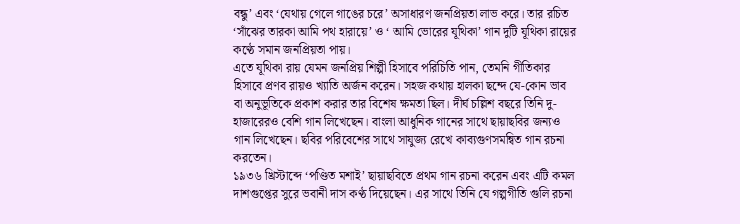বন্ধু’ এবং ‘যেথায় গেলে গাঙের চরে’ অসাধারণ জনপ্রিয়তা লাভ করে। তার রচিত ‘সাঁঝের তারকা আমি পথ হারায়ে’ ও ‘ আমি ভোরের যূথিকা’ গান দুটি যূথিকা রায়ের কণ্ঠে সমান জনপ্রিয়তা পায়।
এতে যূথিকা রায় যেমন জনপ্রিয় শিল্পী হিসাবে পরিচিতি পান, তেমনি গীতিকার হিসাবে প্রণব রায়ও খ্যাতি অর্জন করেন। সহজ কথায় হালকা ছন্দে যে-কোন ভাব বা অনুভূতিকে প্রকাশ করার তার বিশেষ ক্ষমতা ছিল। দীর্ঘ চল্লিশ বছরে তিনি দু-হাজারেরও বেশি গান লিখেছেন। বাংলা আধুনিক গানের সাথে ছায়াছবির জন্যও গান লিখেছেন। ছবির পরিবেশের সাথে সাযুজ্য রেখে কাব্যগুণসমন্বিত গান রচনা করতেন।
১৯৩৬ খ্রিস্টাব্দে ‘পণ্ডিত মশাই’ ছায়াছবিতে প্রথম গান রচনা করেন এবং এটি কমল দাশগুপ্তের সুরে ভবানী দাস কণ্ঠ দিয়েছেন। এর সাথে তিনি যে গল্পগীতি গুলি রচনা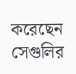করেছেন সেগুলির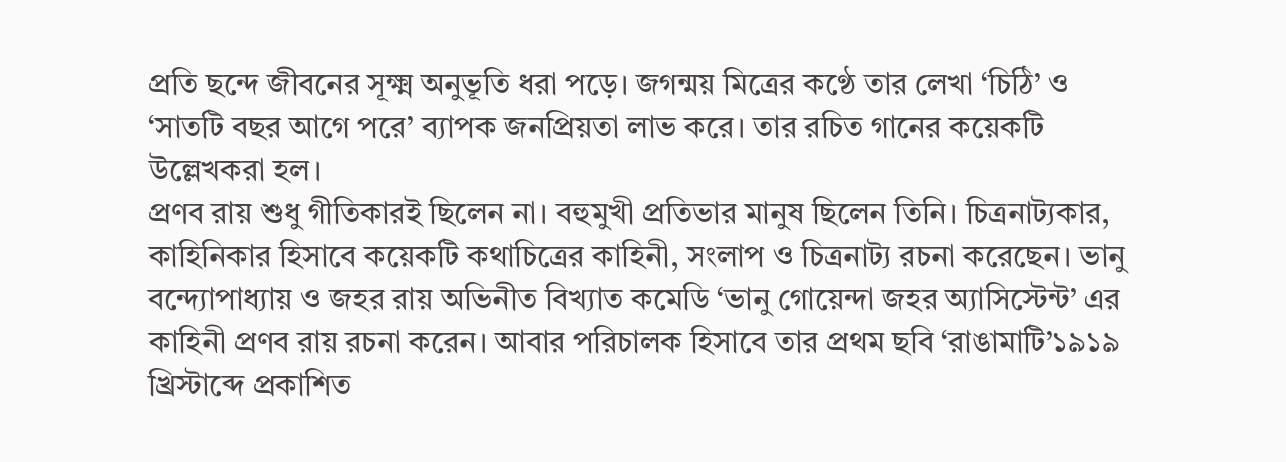প্রতি ছন্দে জীবনের সূক্ষ্ম অনুভূতি ধরা পড়ে। জগন্ময় মিত্রের কণ্ঠে তার লেখা ‘চিঠি’ ও ‘সাতটি বছর আগে পরে’ ব্যাপক জনপ্রিয়তা লাভ করে। তার রচিত গানের কয়েকটি উল্লেখকরা হল।
প্রণব রায় শুধু গীতিকারই ছিলেন না। বহুমুখী প্রতিভার মানুষ ছিলেন তিনি। চিত্রনাট্যকার, কাহিনিকার হিসাবে কয়েকটি কথাচিত্রের কাহিনী, সংলাপ ও চিত্রনাট্য রচনা করেছেন। ভানু বন্দ্যোপাধ্যায় ও জহর রায় অভিনীত বিখ্যাত কমেডি ‘ভানু গোয়েন্দা জহর অ্যাসিস্টেন্ট’ এর কাহিনী প্রণব রায় রচনা করেন। আবার পরিচালক হিসাবে তার প্রথম ছবি ‘রাঙামাটি’১৯১৯ খ্রিস্টাব্দে প্রকাশিত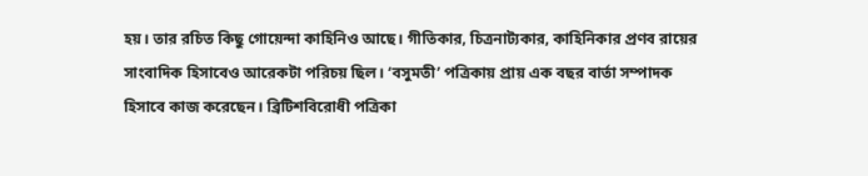হয়। তার রচিত কিছু গোয়েন্দা কাহিনিও আছে। গীতিকার, চিত্রনাট্যকার, কাহিনিকার প্রণব রায়ের সাংবাদিক হিসাবেও আরেকটা পরিচয় ছিল। ‘বসুমতী’ পত্রিকায় প্রায় এক বছর বার্তা সম্পাদক হিসাবে কাজ করেছেন। ব্রিটিশবিরোধী পত্রিকা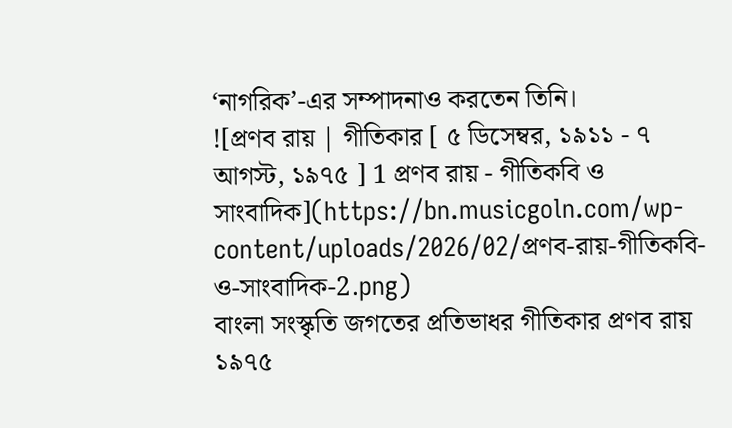‘নাগরিক’-এর সম্পাদনাও করতেন তিনি।
![প্রণব রায় | গীতিকার [ ৫ ডিসেম্বর, ১৯১১ - ৭ আগস্ট, ১৯৭৫ ] 1 প্রণব রায় - গীতিকবি ও সাংবাদিক](https://bn.musicgoln.com/wp-content/uploads/2026/02/প্রণব-রায়-গীতিকবি-ও-সাংবাদিক-2.png)
বাংলা সংস্কৃতি জগতের প্রতিভাধর গীতিকার প্রণব রায় ১৯৭৫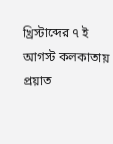খ্রিস্টাব্দের ৭ ই আগস্ট কলকাতায় প্রয়াত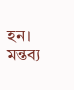হন।
মন্তব্য